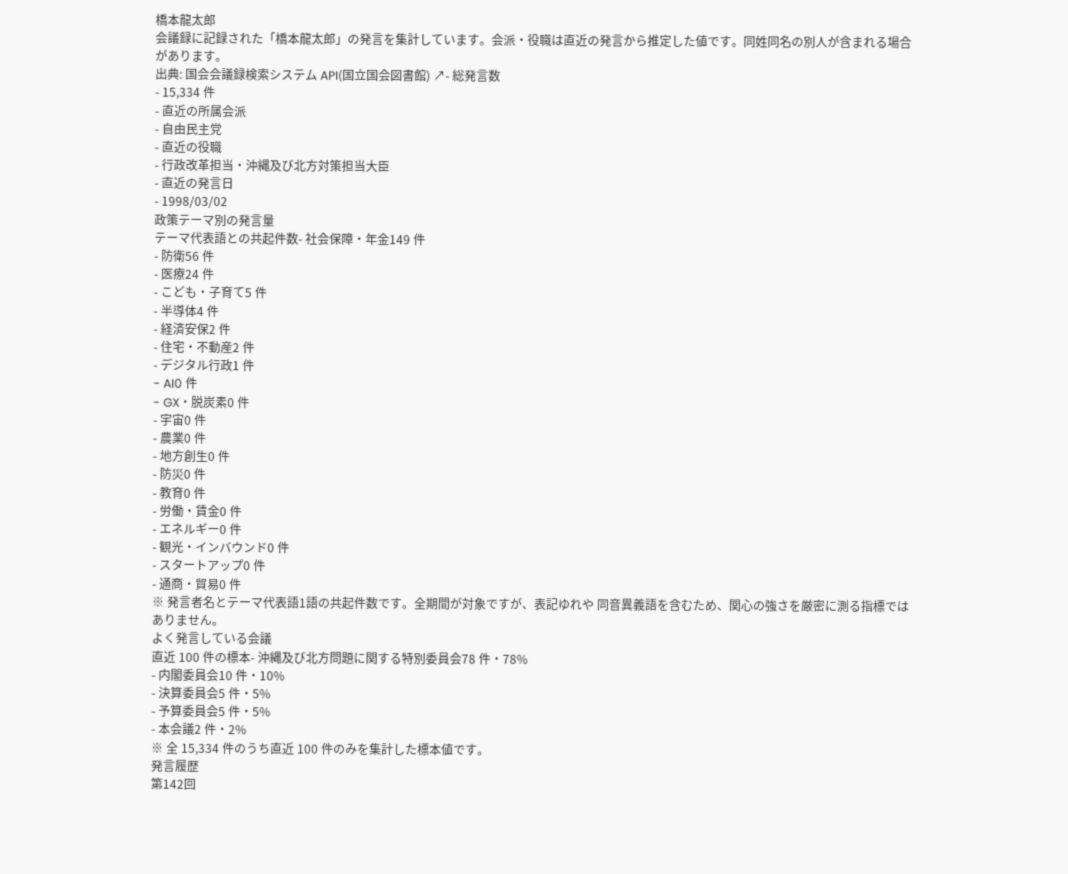橋本龍太郎
会議録に記録された「橋本龍太郎」の発言を集計しています。会派・役職は直近の発言から推定した値です。同姓同名の別人が含まれる場合があります。
出典: 国会会議録検索システム API(国立国会図書館) ↗- 総発言数
- 15,334 件
- 直近の所属会派
- 自由民主党
- 直近の役職
- 行政改革担当・沖縄及び北方対策担当大臣
- 直近の発言日
- 1998/03/02
政策テーマ別の発言量
テーマ代表語との共起件数- 社会保障・年金149 件
- 防衛56 件
- 医療24 件
- こども・子育て5 件
- 半導体4 件
- 経済安保2 件
- 住宅・不動産2 件
- デジタル行政1 件
- AI0 件
- GX・脱炭素0 件
- 宇宙0 件
- 農業0 件
- 地方創生0 件
- 防災0 件
- 教育0 件
- 労働・賃金0 件
- エネルギー0 件
- 観光・インバウンド0 件
- スタートアップ0 件
- 通商・貿易0 件
※ 発言者名とテーマ代表語1語の共起件数です。全期間が対象ですが、表記ゆれや 同音異義語を含むため、関心の強さを厳密に測る指標ではありません。
よく発言している会議
直近 100 件の標本- 沖縄及び北方問題に関する特別委員会78 件・78%
- 内閣委員会10 件・10%
- 決算委員会5 件・5%
- 予算委員会5 件・5%
- 本会議2 件・2%
※ 全 15,334 件のうち直近 100 件のみを集計した標本値です。
発言履歴
第142回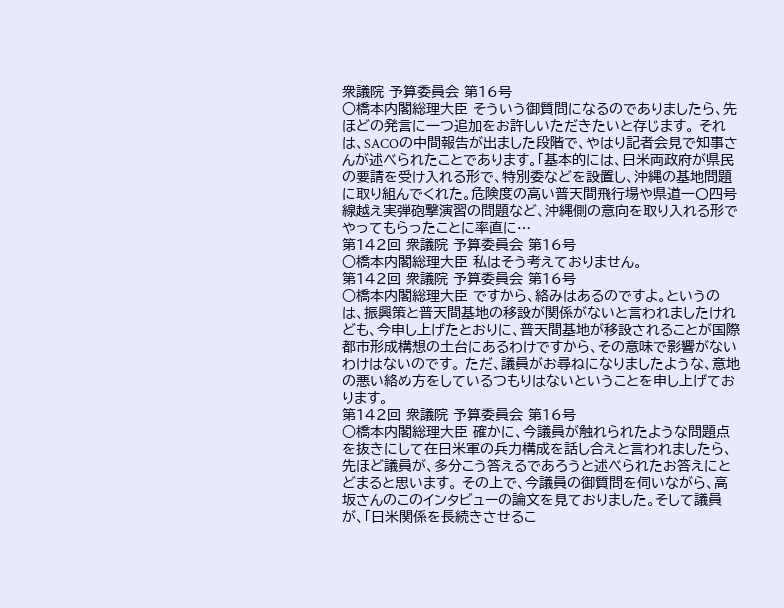衆議院 予算委員会 第16号
○橋本内閣総理大臣 そういう御質問になるのでありましたら、先ほどの発言に一つ追加をお許しいただきたいと存じます。 それは、SACOの中間報告が出ました段階で、やはり記者会見で知事さんが述べられたことであります。「基本的には、日米両政府が県民の要請を受け入れる形で、特別委などを設置し、沖縄の基地問題に取り組んでくれた。危険度の高い普天間飛行場や県道一〇四号線越え実弾砲撃演習の問題など、沖縄側の意向を取り入れる形でやってもらったことに率直に…
第142回 衆議院 予算委員会 第16号
○橋本内閣総理大臣 私はそう考えておりません。
第142回 衆議院 予算委員会 第16号
○橋本内閣総理大臣 ですから、絡みはあるのですよ。というのは、振興策と普天間基地の移設が関係がないと言われましたけれども、今申し上げたとおりに、普天間基地が移設されることが国際都市形成構想の土台にあるわけですから、その意味で影響がないわけはないのです。 ただ、議員がお尋ねになりましたような、意地の悪い絡め方をしているつもりはないということを申し上げております。
第142回 衆議院 予算委員会 第16号
○橋本内閣総理大臣 確かに、今議員が触れられたような問題点を抜きにして在日米軍の兵力構成を話し合えと言われましたら、先ほど議員が、多分こう答えるであろうと述べられたお答えにとどまると思います。 その上で、今議員の御質問を伺いながら、高坂さんのこのインタビューの論文を見ておりました。そして議員が、「日米関係を長続きさせるこ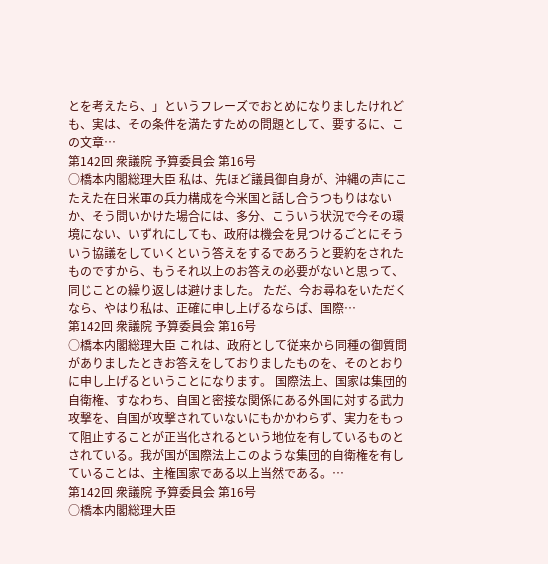とを考えたら、」というフレーズでおとめになりましたけれども、実は、その条件を満たすための問題として、要するに、この文章…
第142回 衆議院 予算委員会 第16号
○橋本内閣総理大臣 私は、先ほど議員御自身が、沖縄の声にこたえた在日米軍の兵力構成を今米国と話し合うつもりはないか、そう問いかけた場合には、多分、こういう状況で今その環境にない、いずれにしても、政府は機会を見つけるごとにそういう協議をしていくという答えをするであろうと要約をされたものですから、もうそれ以上のお答えの必要がないと思って、同じことの繰り返しは避けました。 ただ、今お尋ねをいただくなら、やはり私は、正確に申し上げるならば、国際…
第142回 衆議院 予算委員会 第16号
○橋本内閣総理大臣 これは、政府として従来から同種の御質問がありましたときお答えをしておりましたものを、そのとおりに申し上げるということになります。 国際法上、国家は集団的自衛権、すなわち、自国と密接な関係にある外国に対する武力攻撃を、自国が攻撃されていないにもかかわらず、実力をもって阻止することが正当化されるという地位を有しているものとされている。我が国が国際法上このような集団的自衛権を有していることは、主権国家である以上当然である。…
第142回 衆議院 予算委員会 第16号
○橋本内閣総理大臣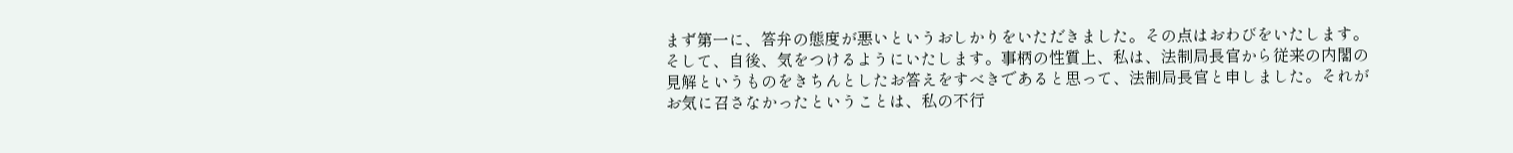まず第一に、答弁の態度が悪いというおしかりをいただきました。その点はおわびをいたします。そして、自後、気をつけるようにいたします。事柄の性質上、私は、法制局長官から従来の内閣の見解というものをきちんとしたお答えをすべきであると思って、法制局長官と申しました。それがお気に召さなかったということは、私の不行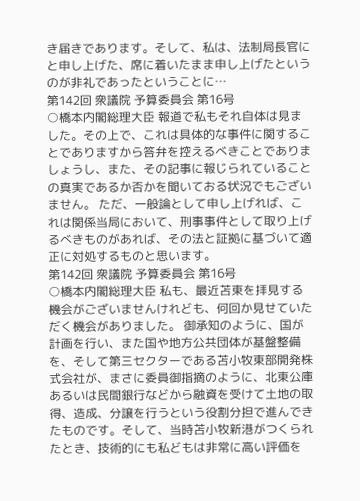き届きであります。そして、私は、法制局長官にと申し上げた、席に着いたまま申し上げたというのが非礼であったということに…
第142回 衆議院 予算委員会 第16号
○橋本内閣総理大臣 報道で私もそれ自体は見ました。その上で、これは具体的な事件に関することでありますから答弁を控えるべきことでありましょうし、また、その記事に報じられていることの真実であるか否かを聞いておる状況でもございません。 ただ、一般論として申し上げれば、これは関係当局において、刑事事件として取り上げるべきものがあれば、その法と証拠に基づいて適正に対処するものと思います。
第142回 衆議院 予算委員会 第16号
○橋本内閣総理大臣 私も、最近苫東を拝見する機会がございませんけれども、何回か見せていただく機会がありました。 御承知のように、国が計画を行い、また国や地方公共団体が基盤整備を、そして第三セクターである苫小牧東部開発株式会社が、まさに委員御指摘のように、北東公庫あるいは民間銀行などから融資を受けて土地の取得、造成、分譲を行うという役割分担で進んできたものです。そして、当時苫小牧新港がつくられたとき、技術的にも私どもは非常に高い評価を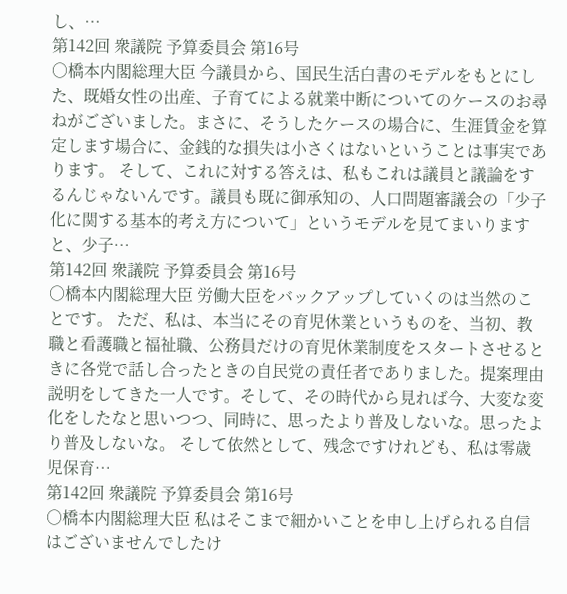し、…
第142回 衆議院 予算委員会 第16号
○橋本内閣総理大臣 今議員から、国民生活白書のモデルをもとにした、既婚女性の出産、子育てによる就業中断についてのケースのお尋ねがございました。まさに、そうしたケースの場合に、生涯賃金を算定します場合に、金銭的な損失は小さくはないということは事実であります。 そして、これに対する答えは、私もこれは議員と議論をするんじゃないんです。議員も既に御承知の、人口問題審議会の「少子化に関する基本的考え方について」というモデルを見てまいりますと、少子…
第142回 衆議院 予算委員会 第16号
○橋本内閣総理大臣 労働大臣をバックアップしていくのは当然のことです。 ただ、私は、本当にその育児休業というものを、当初、教職と看護職と福祉職、公務員だけの育児休業制度をスタートさせるときに各党で話し合ったときの自民党の責任者でありました。提案理由説明をしてきた一人です。そして、その時代から見れば今、大変な変化をしたなと思いつつ、同時に、思ったより普及しないな。思ったより普及しないな。 そして依然として、残念ですけれども、私は零歳児保育…
第142回 衆議院 予算委員会 第16号
○橋本内閣総理大臣 私はそこまで細かいことを申し上げられる自信はございませんでしたけ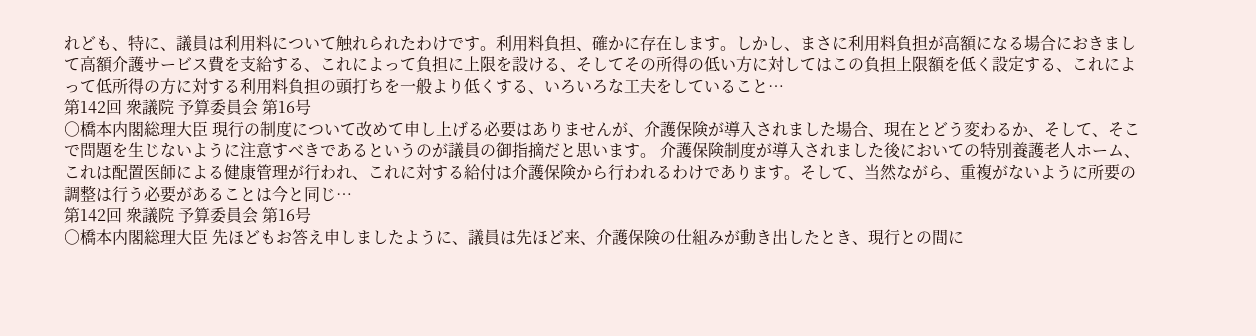れども、特に、議員は利用料について触れられたわけです。利用料負担、確かに存在します。しかし、まさに利用料負担が高額になる場合におきまして高額介護サービス費を支給する、これによって負担に上限を設ける、そしてその所得の低い方に対してはこの負担上限額を低く設定する、これによって低所得の方に対する利用料負担の頭打ちを一般より低くする、いろいろな工夫をしていること…
第142回 衆議院 予算委員会 第16号
○橋本内閣総理大臣 現行の制度について改めて申し上げる必要はありませんが、介護保険が導入されました場合、現在とどう変わるか、そして、そこで問題を生じないように注意すべきであるというのが議員の御指摘だと思います。 介護保険制度が導入されました後においての特別養護老人ホーム、これは配置医師による健康管理が行われ、これに対する給付は介護保険から行われるわけであります。そして、当然ながら、重複がないように所要の調整は行う必要があることは今と同じ…
第142回 衆議院 予算委員会 第16号
○橋本内閣総理大臣 先ほどもお答え申しましたように、議員は先ほど来、介護保険の仕組みが動き出したとき、現行との間に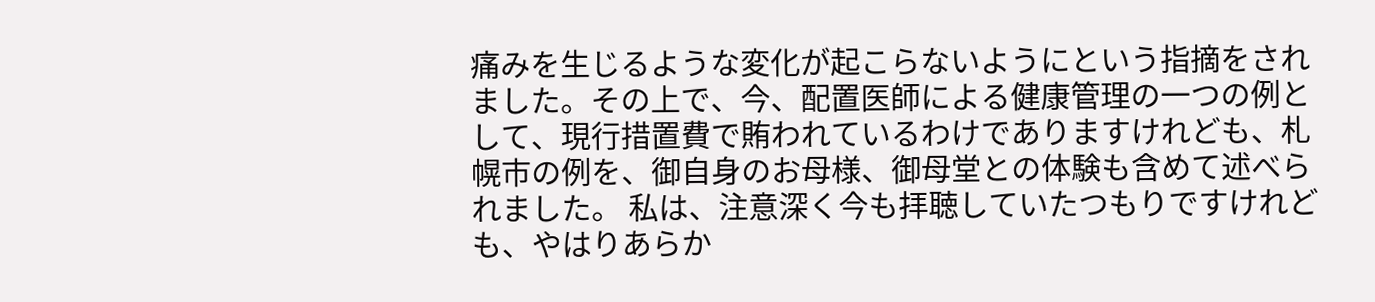痛みを生じるような変化が起こらないようにという指摘をされました。その上で、今、配置医師による健康管理の一つの例として、現行措置費で賄われているわけでありますけれども、札幌市の例を、御自身のお母様、御母堂との体験も含めて述べられました。 私は、注意深く今も拝聴していたつもりですけれども、やはりあらか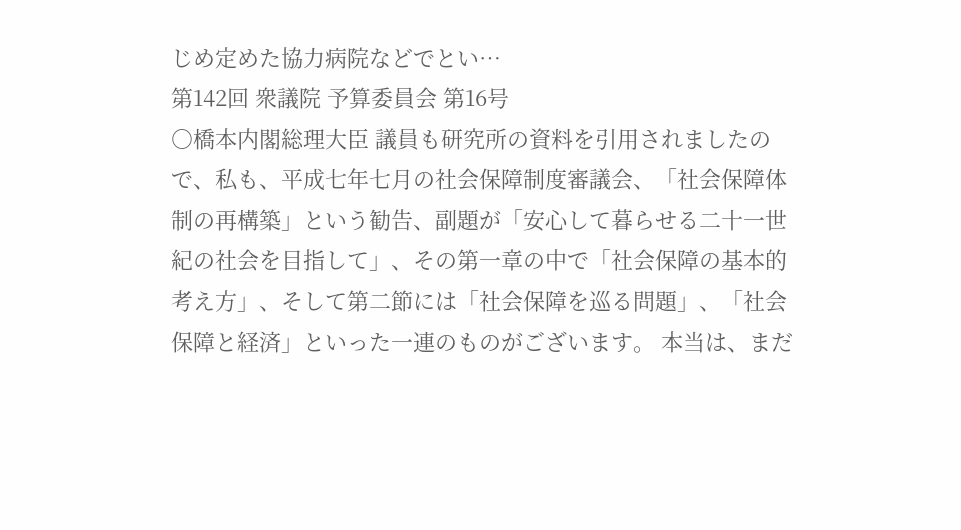じめ定めた協力病院などでとい…
第142回 衆議院 予算委員会 第16号
○橋本内閣総理大臣 議員も研究所の資料を引用されましたので、私も、平成七年七月の社会保障制度審議会、「社会保障体制の再構築」という勧告、副題が「安心して暮らせる二十一世紀の社会を目指して」、その第一章の中で「社会保障の基本的考え方」、そして第二節には「社会保障を巡る問題」、「社会保障と経済」といった一連のものがございます。 本当は、まだ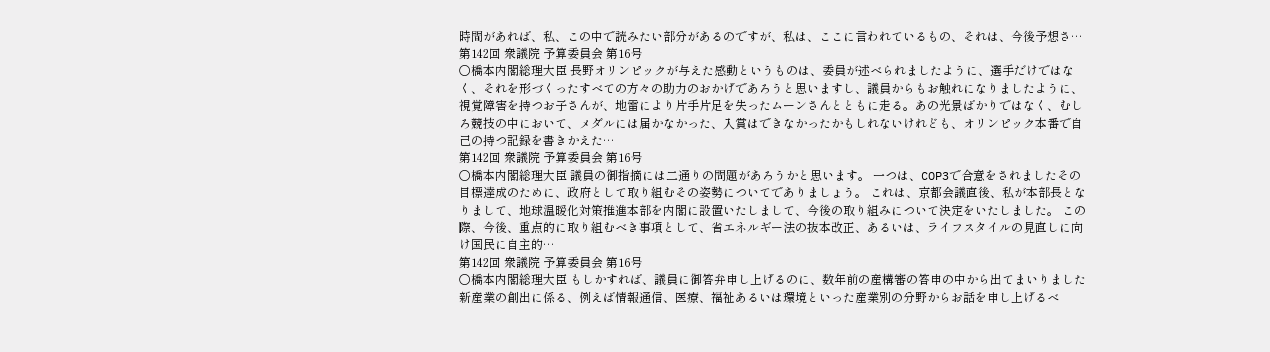時間があれば、私、この中で読みたい部分があるのですが、私は、ここに言われているもの、それは、今後予想さ…
第142回 衆議院 予算委員会 第16号
○橋本内閣総理大臣 長野オリンピックが与えた感動というものは、委員が述べられましたように、選手だけではなく、それを形づくったすべての方々の助力のおかげであろうと思いますし、議員からもお触れになりましたように、視覚障害を持つお子さんが、地雷により片手片足を失ったムーンさんとともに走る。あの光景ばかりではなく、むしろ競技の中において、メダルには届かなかった、入賞はできなかったかもしれないけれども、オリンピック本番で自己の持つ記録を書きかえた…
第142回 衆議院 予算委員会 第16号
○橋本内閣総理大臣 議員の御指摘には二通りの問題があろうかと思います。 一つは、COP3で合意をされましたその目標達成のために、政府として取り組むその姿勢についてでありましょう。 これは、京都会議直後、私が本部長となりまして、地球温暖化対策推進本部を内閣に設置いたしまして、今後の取り組みについて決定をいたしました。 この際、今後、重点的に取り組むべき事項として、省エネルギー法の抜本改正、あるいは、ライフスタイルの見直しに向け国民に自主的…
第142回 衆議院 予算委員会 第16号
○橋本内閣総理大臣 もしかすれば、議員に御答弁申し上げるのに、数年前の産構審の答申の中から出てまいりました新産業の創出に係る、例えば情報通信、医療、福祉あるいは環境といった産業別の分野からお話を申し上げるべ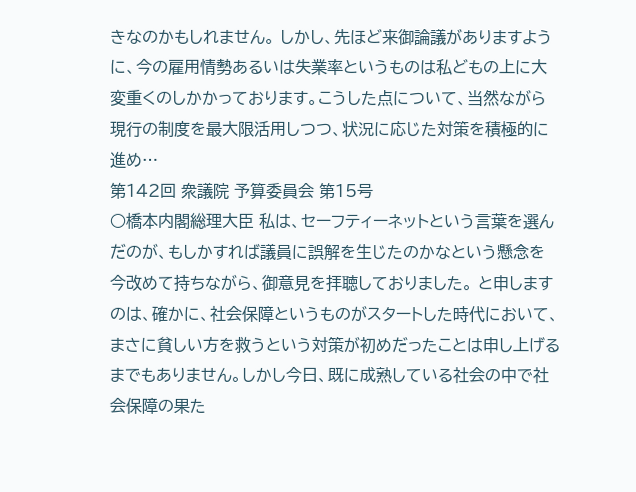きなのかもしれません。 しかし、先ほど来御論議がありますように、今の雇用情勢あるいは失業率というものは私どもの上に大変重くのしかかっております。こうした点について、当然ながら現行の制度を最大限活用しつつ、状況に応じた対策を積極的に進め…
第142回 衆議院 予算委員会 第15号
○橋本内閣総理大臣 私は、セーフティーネットという言葉を選んだのが、もしかすれば議員に誤解を生じたのかなという懸念を今改めて持ちながら、御意見を拝聴しておりました。 と申しますのは、確かに、社会保障というものがスタートした時代において、まさに貧しい方を救うという対策が初めだったことは申し上げるまでもありません。しかし今日、既に成熟している社会の中で社会保障の果た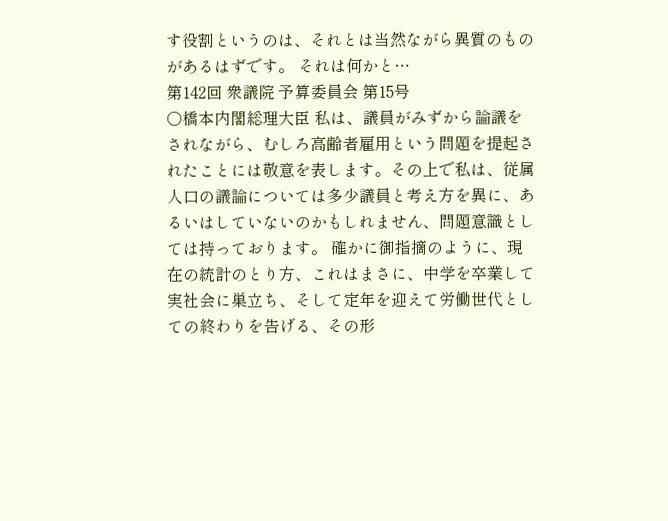す役割というのは、それとは当然ながら異質のものがあるはずです。 それは何かと…
第142回 衆議院 予算委員会 第15号
○橋本内閣総理大臣 私は、議員がみずから論議をされながら、むしろ高齢者雇用という問題を提起されたことには敬意を表します。その上で私は、従属人口の議論については多少議員と考え方を異に、あるいはしていないのかもしれません、問題意識としては持っております。 確かに御指摘のように、現在の統計のとり方、これはまさに、中学を卒業して実社会に巣立ち、そして定年を迎えて労働世代としての終わりを告げる、その形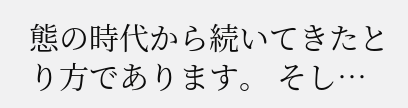態の時代から続いてきたとり方であります。 そし…